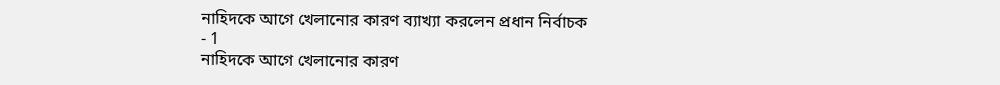নাহিদকে আগে খেলানোর কারণ ব্যাখ্যা করলেন প্রধান নির্বাচক
- 1
নাহিদকে আগে খেলানোর কারণ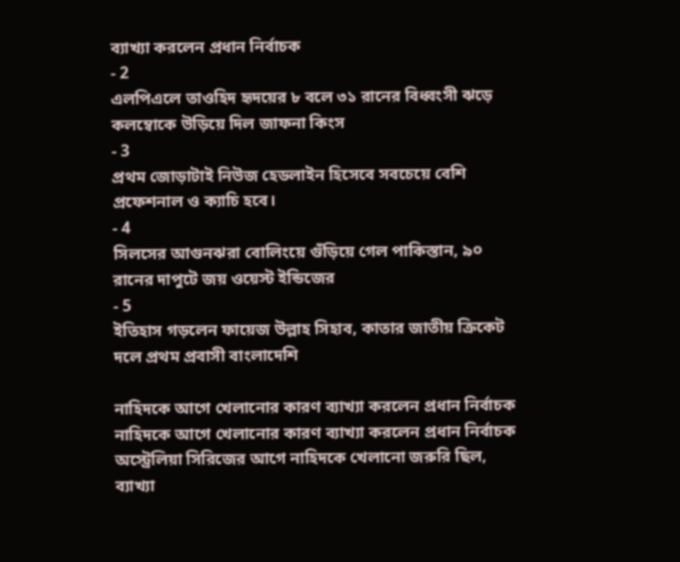ব্যাখ্যা করলেন প্রধান নির্বাচক
- 2
এলপিএলে তাওহিদ হৃদয়ের ৮ বলে ৩১ রানের বিধ্বংসী ঝড়ে কলম্বোকে উড়িয়ে দিল জাফনা কিংস
- 3
প্রথম জোড়াটাই নিউজ হেডলাইন হিসেবে সবচেয়ে বেশি প্রফেশনাল ও ক্যাচি হবে।
- 4
সিলসের আগুনঝরা বোলিংয়ে গুঁড়িয়ে গেল পাকিস্তান, ৯০ রানের দাপুটে জয় ওয়েস্ট ইন্ডিজের
- 5
ইতিহাস গড়লেন ফায়েজ উল্লাহ সিহাব, কাতার জাতীয় ক্রিকেট দলে প্রথম প্রবাসী বাংলাদেশি

নাহিদকে আগে খেলানোর কারণ ব্যাখ্যা করলেন প্রধান নির্বাচক
নাহিদকে আগে খেলানোর কারণ ব্যাখ্যা করলেন প্রধান নির্বাচক
অস্ট্রেলিয়া সিরিজের আগে নাহিদকে খেলানো জরুরি ছিল, ব্যাখ্যা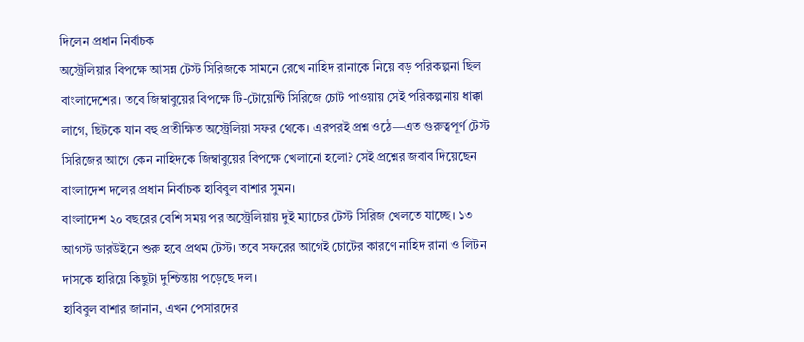দিলেন প্রধান নির্বাচক
অস্ট্রেলিয়ার বিপক্ষে আসন্ন টেস্ট সিরিজকে সামনে রেখে নাহিদ রানাকে নিয়ে বড় পরিকল্পনা ছিল বাংলাদেশের। তবে জিম্বাবুয়ের বিপক্ষে টি-টোয়েন্টি সিরিজে চোট পাওয়ায় সেই পরিকল্পনায় ধাক্কা লাগে, ছিটকে যান বহু প্রতীক্ষিত অস্ট্রেলিয়া সফর থেকে। এরপরই প্রশ্ন ওঠে—এত গুরুত্বপূর্ণ টেস্ট সিরিজের আগে কেন নাহিদকে জিম্বাবুয়ের বিপক্ষে খেলানো হলো? সেই প্রশ্নের জবাব দিয়েছেন বাংলাদেশ দলের প্রধান নির্বাচক হাবিবুল বাশার সুমন।
বাংলাদেশ ২০ বছরের বেশি সময় পর অস্ট্রেলিয়ায় দুই ম্যাচের টেস্ট সিরিজ খেলতে যাচ্ছে। ১৩ আগস্ট ডারউইনে শুরু হবে প্রথম টেস্ট। তবে সফরের আগেই চোটের কারণে নাহিদ রানা ও লিটন দাসকে হারিয়ে কিছুটা দুশ্চিন্তায় পড়েছে দল।
হাবিবুল বাশার জানান, এখন পেসারদের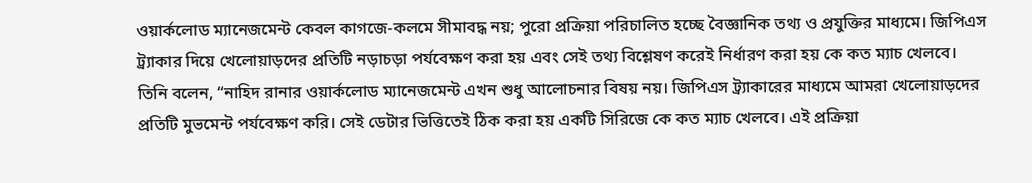ওয়ার্কলোড ম্যানেজমেন্ট কেবল কাগজে-কলমে সীমাবদ্ধ নয়; পুরো প্রক্রিয়া পরিচালিত হচ্ছে বৈজ্ঞানিক তথ্য ও প্রযুক্তির মাধ্যমে। জিপিএস ট্র্যাকার দিয়ে খেলোয়াড়দের প্রতিটি নড়াচড়া পর্যবেক্ষণ করা হয় এবং সেই তথ্য বিশ্লেষণ করেই নির্ধারণ করা হয় কে কত ম্যাচ খেলবে।
তিনি বলেন, “নাহিদ রানার ওয়ার্কলোড ম্যানেজমেন্ট এখন শুধু আলোচনার বিষয় নয়। জিপিএস ট্র্যাকারের মাধ্যমে আমরা খেলোয়াড়দের প্রতিটি মুভমেন্ট পর্যবেক্ষণ করি। সেই ডেটার ভিত্তিতেই ঠিক করা হয় একটি সিরিজে কে কত ম্যাচ খেলবে। এই প্রক্রিয়া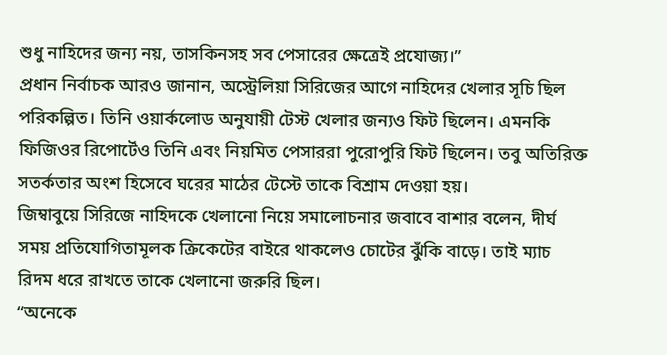শুধু নাহিদের জন্য নয়, তাসকিনসহ সব পেসারের ক্ষেত্রেই প্রযোজ্য।”
প্রধান নির্বাচক আরও জানান, অস্ট্রেলিয়া সিরিজের আগে নাহিদের খেলার সূচি ছিল পরিকল্পিত। তিনি ওয়ার্কলোড অনুযায়ী টেস্ট খেলার জন্যও ফিট ছিলেন। এমনকি ফিজিওর রিপোর্টেও তিনি এবং নিয়মিত পেসাররা পুরোপুরি ফিট ছিলেন। তবু অতিরিক্ত সতর্কতার অংশ হিসেবে ঘরের মাঠের টেস্টে তাকে বিশ্রাম দেওয়া হয়।
জিম্বাবুয়ে সিরিজে নাহিদকে খেলানো নিয়ে সমালোচনার জবাবে বাশার বলেন, দীর্ঘ সময় প্রতিযোগিতামূলক ক্রিকেটের বাইরে থাকলেও চোটের ঝুঁকি বাড়ে। তাই ম্যাচ রিদম ধরে রাখতে তাকে খেলানো জরুরি ছিল।
“অনেকে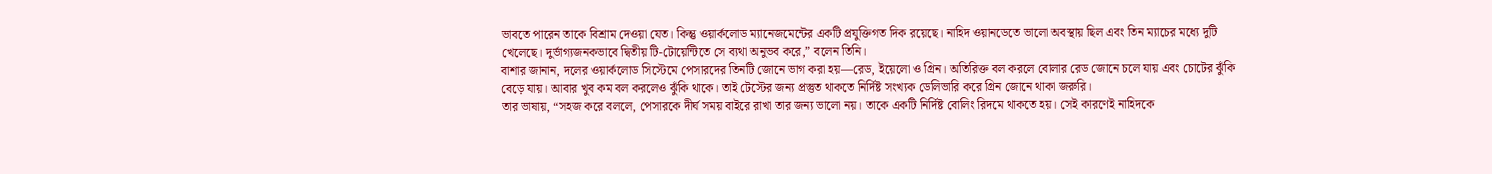ভাবতে পারেন তাকে বিশ্রাম দেওয়া যেত। কিন্তু ওয়ার্কলোড ম্যানেজমেন্টের একটি প্রযুক্তিগত দিক রয়েছে। নাহিদ ওয়ানডেতে ভালো অবস্থায় ছিল এবং তিন ম্যাচের মধ্যে দুটি খেলেছে। দুর্ভাগ্যজনকভাবে দ্বিতীয় টি-টোয়েন্টিতে সে ব্যথা অনুভব করে,” বলেন তিনি।
বাশার জানান, দলের ওয়ার্কলোড সিস্টেমে পেসারদের তিনটি জোনে ভাগ করা হয়—রেড, ইয়েলো ও গ্রিন। অতিরিক্ত বল করলে বোলার রেড জোনে চলে যায় এবং চোটের ঝুঁকি বেড়ে যায়। আবার খুব কম বল করলেও ঝুঁকি থাকে। তাই টেস্টের জন্য প্রস্তুত থাকতে নির্দিষ্ট সংখ্যক ডেলিভারি করে গ্রিন জোনে থাকা জরুরি।
তার ভাষায়, “সহজ করে বললে, পেসারকে দীর্ঘ সময় বাইরে রাখা তার জন্য ভালো নয়। তাকে একটি নির্দিষ্ট বোলিং রিদমে থাকতে হয়। সেই কারণেই নাহিদকে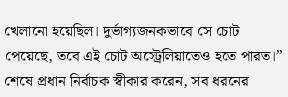খেলানো হয়েছিল। দুর্ভাগ্যজনকভাবে সে চোট পেয়েছে, তবে এই চোট অস্ট্রেলিয়াতেও হতে পারত।”
শেষে প্রধান নির্বাচক স্বীকার করেন, সব ধরনের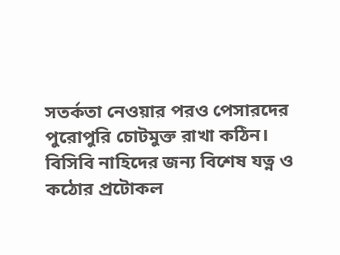সতর্কতা নেওয়ার পরও পেসারদের পুরোপুরি চোটমুক্ত রাখা কঠিন। বিসিবি নাহিদের জন্য বিশেষ যত্ন ও কঠোর প্রটোকল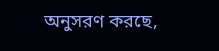অনুসরণ করছে,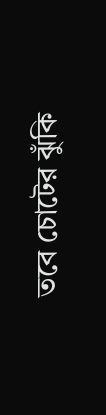তবে চোটের ঝুঁকি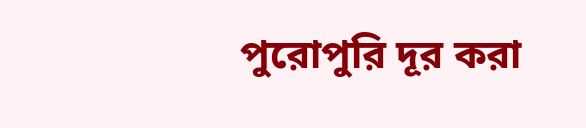পুরোপুরি দূর করা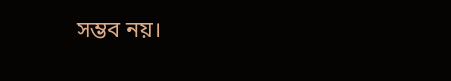সম্ভব নয়।